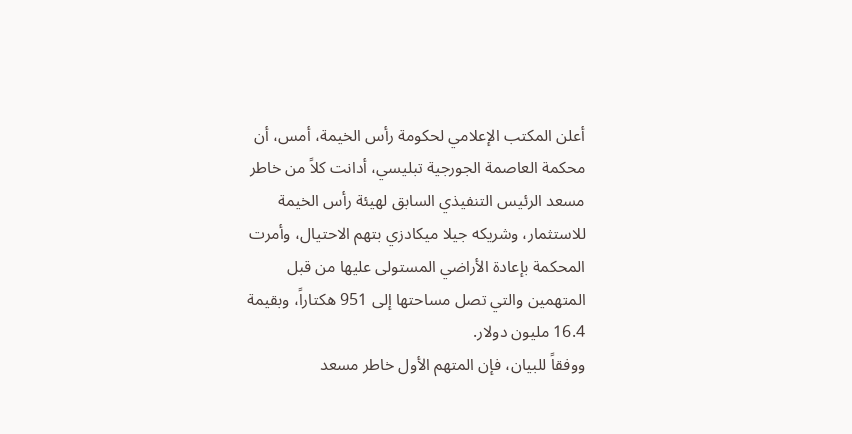أعلن المكتب الإعلامي لحكومة رأس الخيمة، أمس، أن محكمة العاصمة الجورجية تبليسي، أدانت كلاً من خاطر مسعد الرئيس التنفيذي السابق لهيئة رأس الخيمة للاستثمار، وشريكه جيلا ميكادزي بتهم الاحتيال، وأمرت المحكمة بإعادة الأراضي المستولى عليها من قبل المتهمين والتي تصل مساحتها إلى 951 هكتاراً، وبقيمة 16.4 مليون دولار.
ووفقاً للبيان، فإن المتهم الأول خاطر مسعد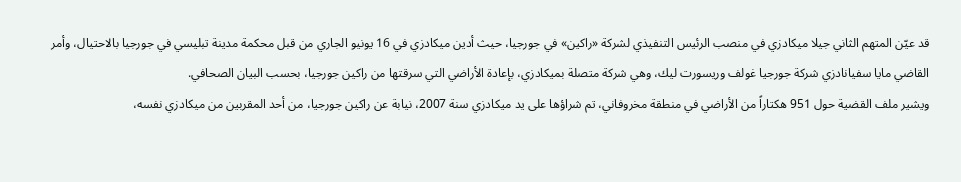قد عيّن المتهم الثاني جيلا ميكادزي في منصب الرئيس التنفيذي لشركة «راكين» في جورجيا، حيث أدين ميكادزي في 16 يونيو الجاري من قبل محكمة مدينة تبليسي في جورجيا بالاحتيال، وأمر القاضي مايا سفيانادزي شركة جورجيا غولف وريسورت ليك، وهي شركة متصلة بميكادزي، بإعادة الأراضي التي سرقتها من راكين جورجيا، بحسب البيان الصحافي.
ويشير ملف القضية حول 951 هكتاراً من الأراضي في منطقة مخروفاني، تم شراؤها على يد ميكادزي سنة 2007، نيابة عن راكين جورجيا، من أحد المقربين من ميكادزي نفسه،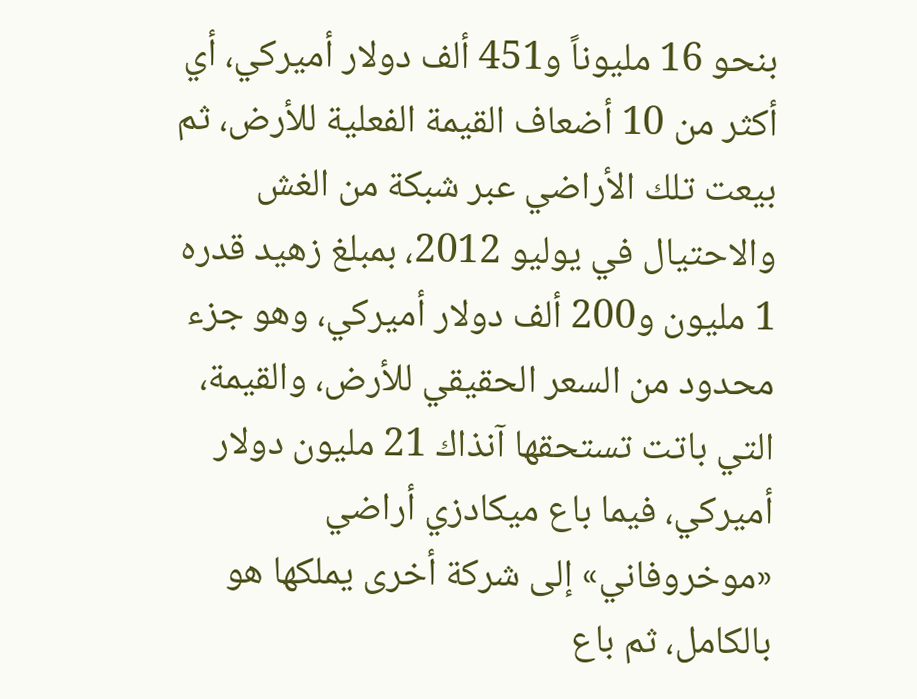بنحو 16 مليوناً و451 ألف دولار أميركي، أي أكثر من 10 أضعاف القيمة الفعلية للأرض، ثم بيعت تلك الأراضي عبر شبكة من الغش والاحتيال في يوليو 2012، بمبلغ زهيد قدره 1 مليون و200 ألف دولار أميركي، وهو جزء محدود من السعر الحقيقي للأرض، والقيمة، التي باتت تستحقها آنذاك 21 مليون دولار أميركي، فيما باع ميكادزي أراضي «موخروفاني» إلى شركة أخرى يملكها هو بالكامل، ثم باع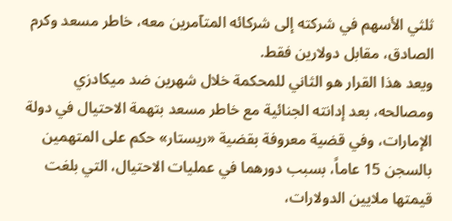ثلثي الأسهم في شركته إلى شركائه المتآمرين معه، خاطر مسعد وكرم الصادق، مقابل دولارين فقط.
ويعد هذا القرار هو الثاني للمحكمة خلال شهرين ضد ميكادزي ومصالحه، بعد إدانته الجنائية مع خاطر مسعد بتهمة الاحتيال في دولة الإمارات، وفي قضية معروفة بقضية «ريستار» حكم على المتهمين بالسجن 15 عاماً، بسبب دورهما في عمليات الاحتيال، التي بلغت قيمتها ملايين الدولارات،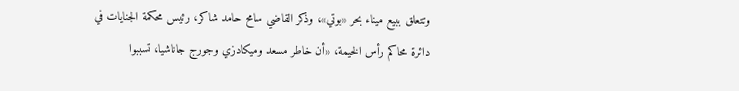وتتعلق ببيع ميناء بحر «بوتي»، وذكر القاضي سامح حامد شاكر، رئيس محكمة الجنايات في دائرة محاكم رأس الخيمة، «أن خاطر مسعد وميكادزي وجورج جاناشيا، تسببوا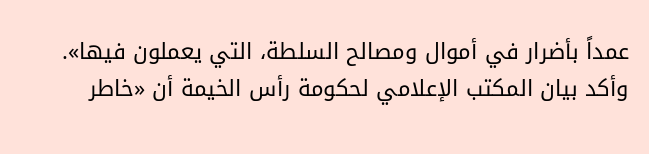عمداً بأضرار في أموال ومصالح السلطة، التي يعملون فيها».
وأكد بيان المكتب الإعلامي لحكومة رأس الخيمة أن «خاطر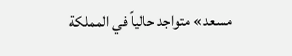مسعد» متواجد حالياً في المملكة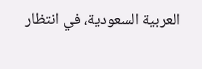العربية السعودية، في انتظار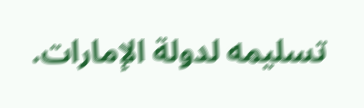تسليمه لدولة الإمارات.